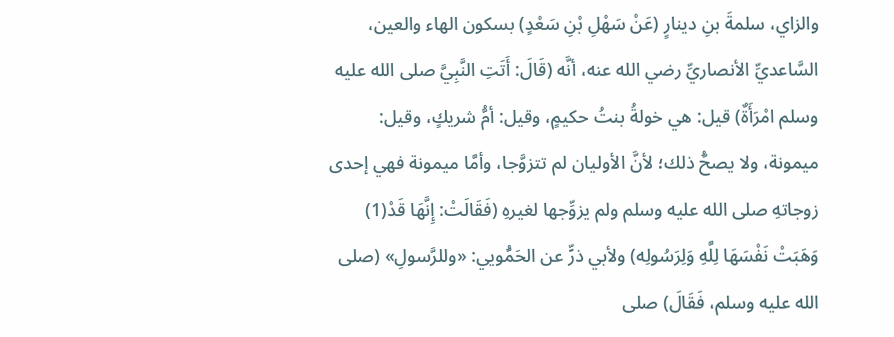والزاي، سلمةَ بنِ دينارٍ (عَنْ سَهْلِ بْنِ سَعْدٍ) بسكون الهاء والعين، السَّاعديِّ الأنصاريِّ رضي الله عنه، أنَّه (قَالَ: أَتَتِ النَّبِيَّ صلى الله عليه وسلم امْرَأَةٌ) قيل: هي خولةُ بنتُ حكيمٍ، وقيل: أمُّ شريكٍ، وقيل: ميمونة، ولا يصحُّ ذلك؛ لأنَّ الأوليان لم تتزوَّجا، وأمَّا ميمونة فهي إحدى زوجاتهِ صلى الله عليه وسلم ولم يزوِّجها لغيرهِ (فَقَالَتْ: إِنَّهَا قَدْ(1) وَهَبَتْ نَفْسَهَا لِلَّهِ وَلِرَسُولِه) ولأبي ذرٍّ عن الحَمُّويي: «وللرَّسولِ» (صلى الله عليه وسلم، فَقَالَ) صلى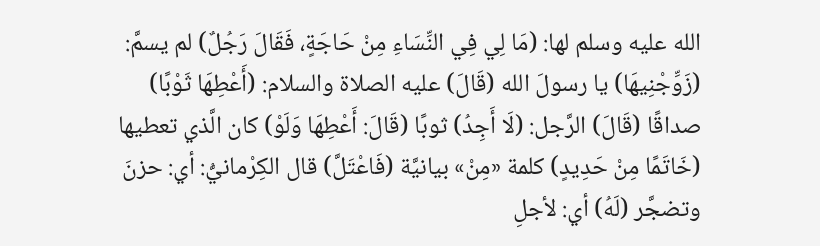الله عليه وسلم لها: (مَا لِي فِي النِّسَاءِ مِنْ حَاجَةٍ، فَقَالَ رَجُلٌ) لم يسمَّ: (زَوِّجْنِيهَا) يا رسولَ الله (قَالَ) عليه الصلاة والسلام: (أَعْطِهَا ثَوْبًا) صداقًا (قَالَ) الرَّجل: (لَا أَجِدُ) ثوبًا (قَالَ: أَعْطِهَا وَلَوْ) كان الَّذي تعطيها (خَاتَمًا مِنْ حَدِيدٍ) كلمة «مِنْ» بيانيَّة (فَاعْتَلَّ) قال الكِرْمانيُّ: أي: حزنَ وتضجَّر (لَهُ) أي: لأجلِ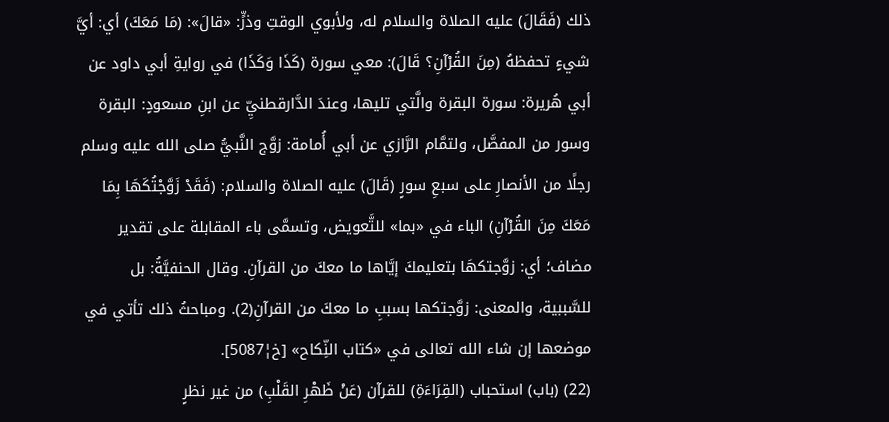ذلك (فَقَالَ) عليه الصلاة والسلام له، ولأبوي الوقتِ وذرٍّ: «قالَ»: (مَا مَعَكَ) أي: أيَّ شيءٍ تحفظهُ (مِنَ القُرْآنِ؟ قَالَ): معي سورة (كَذَا وَكَذَا) في روايةِ أبي داود عن أبي هُريرة: سورة البقرة والَّتي تليها، وعندَ الدَّارقطنيِّ عن ابنِ مسعودٍ: البقرة وسور من المفصَّل، ولتمَّام الرَّازي عن أبي أُمامة: زوَّج النَّبيُّ صلى الله عليه وسلم رجلًا من الأنصارِ على سبعِ سورٍ (قَالَ) عليه الصلاة والسلام: (فَقَدْ زَوَّجْتُكَهَا بِمَا مَعَكَ مِنَ القُرْآنِ) الباء في «بما» للتَّعويض، وتسمَّى باء المقابلة على تقدير مضاف؛ أي: زوَّجتكهَا بتعليمكَ إيَّاها ما معكَ من القرآنِ. وقال الحنفيَّةُ: بل للسَّببية، والمعنى: زوَّجتكها بسببِ ما معكَ من القرآنِ(2). ومباحثُ ذلك تأتي في موضعها إن شاء الله تعالى في «كتاب النِّكاح» [خ¦5087].
(22) (باب) استحباب (القِرَاءَةِ) للقرآن (عَنْ ظَهْرِ القَلْبِ) من غير نظرٍ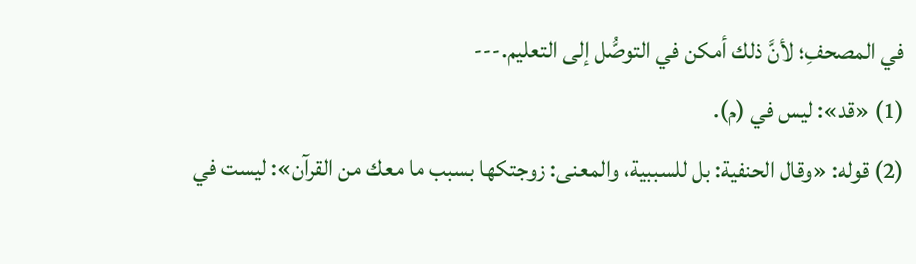في المصحفِ؛ لأنَّ ذلك أمكن في التوصُّل إلى التعليم.---
(1) «قد»: ليس في (م).
(2) قوله: «وقال الحنفية: بل للسببية، والمعنى: زوجتكها بسبب ما معك من القرآن»: ليست في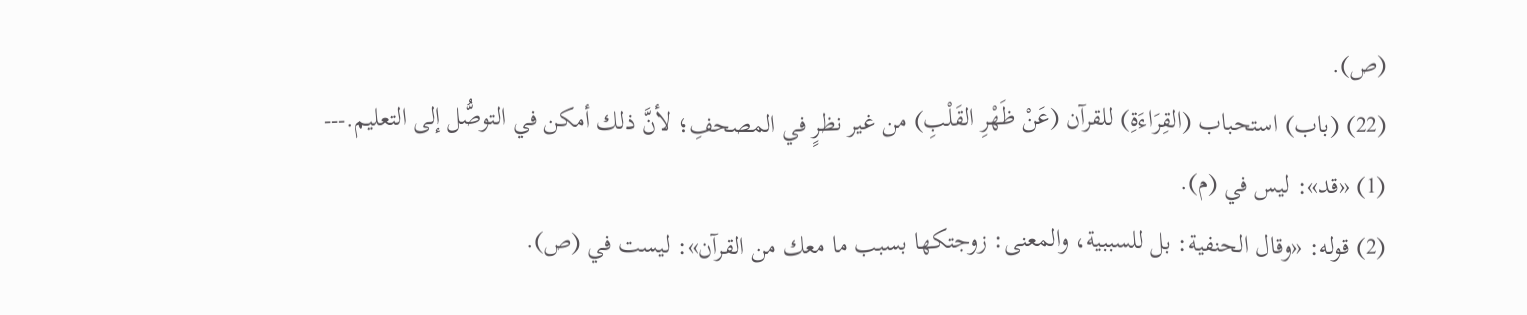(ص).
(22) (باب) استحباب (القِرَاءَةِ) للقرآن (عَنْ ظَهْرِ القَلْبِ) من غير نظرٍ في المصحفِ؛ لأنَّ ذلك أمكن في التوصُّل إلى التعليم.---
(1) «قد»: ليس في (م).
(2) قوله: «وقال الحنفية: بل للسببية، والمعنى: زوجتكها بسبب ما معك من القرآن»: ليست في (ص).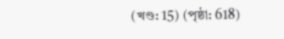(খণ্ড: 15) (পৃষ্ঠা: 618)